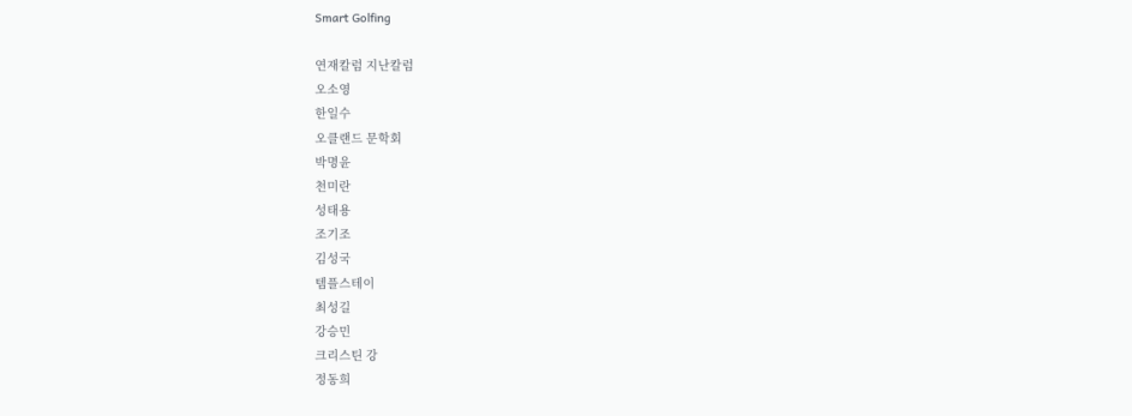Smart Golfing

연재칼럼 지난칼럼
오소영
한일수
오클랜드 문학회
박명윤
천미란
성태용
조기조
김성국
템플스테이
최성길
강승민
크리스틴 강
정동희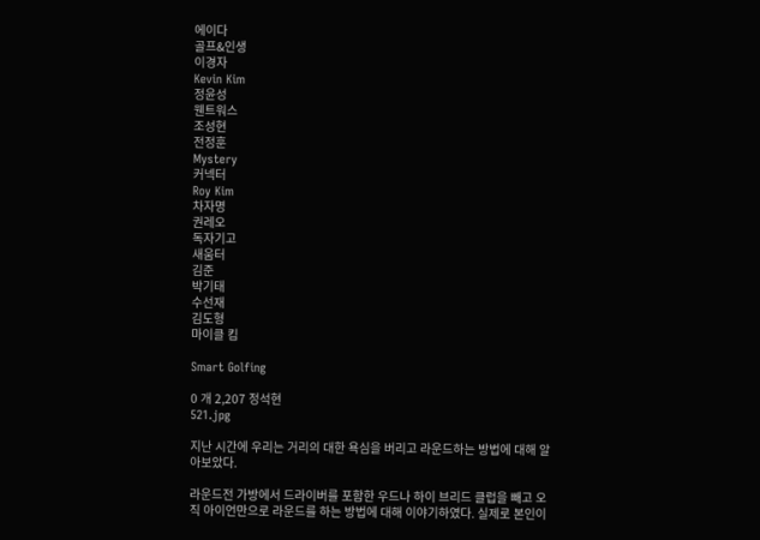에이다
골프&인생
이경자
Kevin Kim
정윤성
웬트워스
조성현
전정훈
Mystery
커넥터
Roy Kim
차자명
권레오
독자기고
새움터
김준
박기태
수선재
김도형
마이클 킴

Smart Golfing

0 개 2,207 정석현
521.jpg

지난 시간에 우리는 거리의 대한 욕심을 버리고 라운드하는 방법에 대해 알아보았다.

라운드전 가방에서 드라이버를 포함한 우드나 하이 브리드 클럽을 빼고 오직 아이언만으로 라운드를 하는 방법에 대해 이야기하였다. 실제로 본인이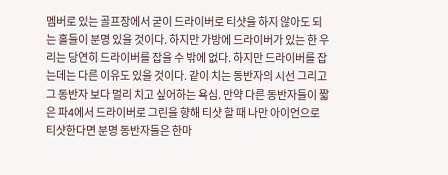멤버로 있는 골프장에서 굳이 드라이버로 티샷을 하지 않아도 되는 홀들이 분명 있을 것이다. 하지만 가방에 드라이버가 있는 한 우리는 당연히 드라이버를 잡을 수 밖에 없다. 하지만 드라이버를 잡는데는 다른 이유도 있을 것이다. 같이 치는 동반자의 시선 그리고 그 동반자 보다 멀리 치고 싶어하는 욕심. 만약 다른 동반자들이 짧은 파4에서 드라이버로 그린을 향해 티샷 할 때 나만 아이언으로 티샷한다면 분명 동반자들은 한마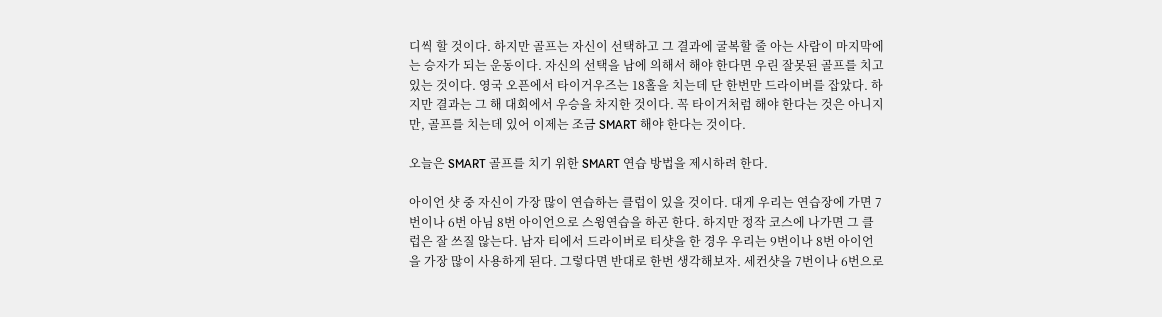디씩 할 것이다. 하지만 골프는 자신이 선택하고 그 결과에 굴복할 줄 아는 사람이 마지막에는 승자가 되는 운동이다. 자신의 선택을 남에 의해서 해야 한다면 우린 잘못된 골프를 치고 있는 것이다. 영국 오픈에서 타이거우즈는 18홀을 치는데 단 한번만 드라이버를 잡았다. 하지만 결과는 그 해 대회에서 우승을 차지한 것이다. 꼭 타이거처럼 해야 한다는 것은 아니지만, 골프를 치는데 있어 이제는 조금 SMART 해야 한다는 것이다.

오늘은 SMART 골프를 치기 위한 SMART 연습 방법을 제시하려 한다.

아이언 샷 중 자신이 가장 많이 연습하는 클럽이 있을 것이다. 대게 우리는 연습장에 가면 7번이나 6번 아님 8번 아이언으로 스윙연습을 하곤 한다. 하지만 정작 코스에 나가면 그 클럽은 잘 쓰질 않는다. 남자 티에서 드라이버로 티샷을 한 경우 우리는 9번이나 8번 아이언을 가장 많이 사용하게 된다. 그렇다면 반대로 한번 생각해보자. 세컨샷을 7번이나 6번으로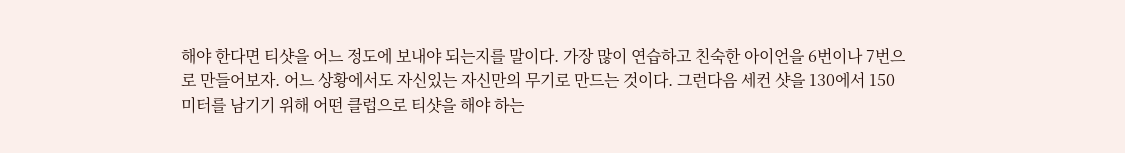해야 한다면 티샷을 어느 정도에 보내야 되는지를 말이다. 가장 많이 연습하고 친숙한 아이언을 6번이나 7번으로 만들어보자. 어느 상황에서도 자신있는 자신만의 무기로 만드는 것이다. 그런다음 세컨 샷을 130에서 150미터를 남기기 위해 어떤 클럽으로 티샷을 해야 하는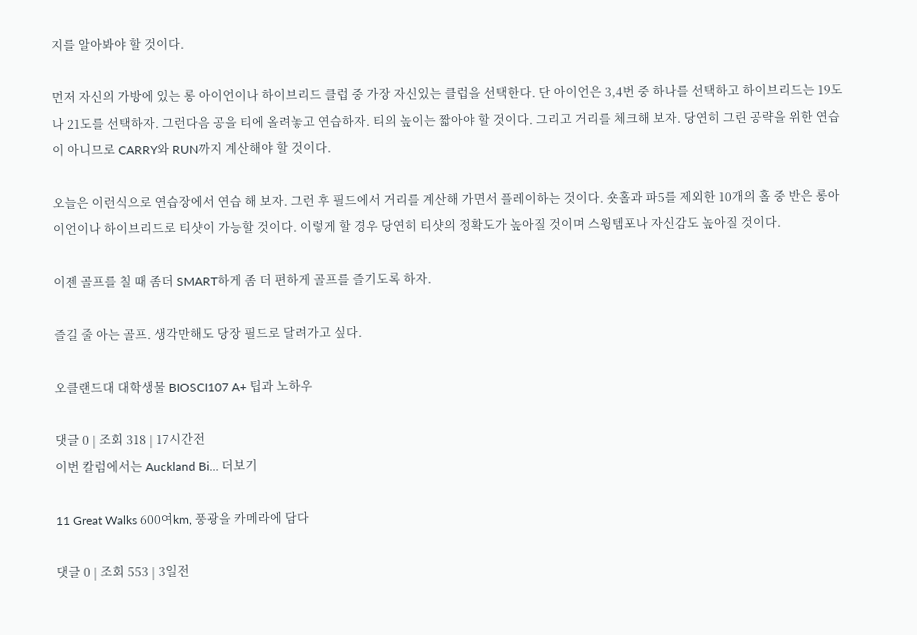지를 알아봐야 할 것이다.

먼저 자신의 가방에 있는 롱 아이언이나 하이브리드 클럽 중 가장 자신있는 클럽을 선택한다. 단 아이언은 3,4번 중 하나를 선택하고 하이브리드는 19도나 21도를 선택하자. 그런다음 공을 티에 올려놓고 연습하자. 티의 높이는 짧아야 할 것이다. 그리고 거리를 체크해 보자. 당연히 그린 공략을 위한 연습이 아니므로 CARRY와 RUN까지 계산해야 할 것이다.

오늘은 이런식으로 연습장에서 연습 해 보자. 그런 후 필드에서 거리를 계산해 가면서 플레이하는 것이다. 숏홀과 파5를 제외한 10개의 홀 중 반은 롱아이언이나 하이브리드로 티샷이 가능할 것이다. 이렇게 할 경우 당연히 티샷의 정확도가 높아질 것이며 스윙템포나 자신감도 높아질 것이다.

이젠 골프를 칠 때 좀더 SMART하게 좀 더 편하게 골프를 즐기도록 하자.

즐길 줄 아는 골프. 생각만해도 당장 필드로 달려가고 싶다.

오클랜드대 대학생물 BIOSCI107 A+ 팁과 노하우

댓글 0 | 조회 318 | 17시간전
이번 칼럼에서는 Auckland Bi… 더보기

11 Great Walks 600여km, 풍광을 카메라에 담다

댓글 0 | 조회 553 | 3일전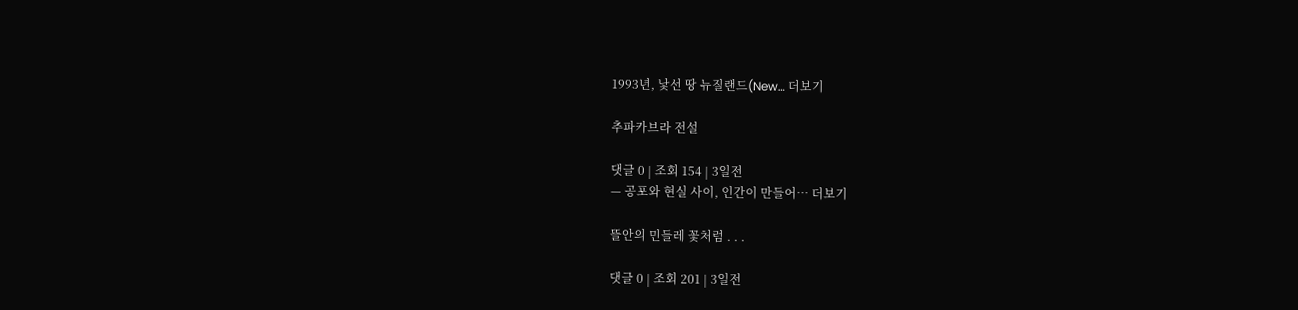1993년, 낯선 땅 뉴질랜드(New… 더보기

추파카브라 전설

댓글 0 | 조회 154 | 3일전
— 공포와 현실 사이, 인간이 만들어… 더보기

뜰안의 민들레 꽃처럼 . . .

댓글 0 | 조회 201 | 3일전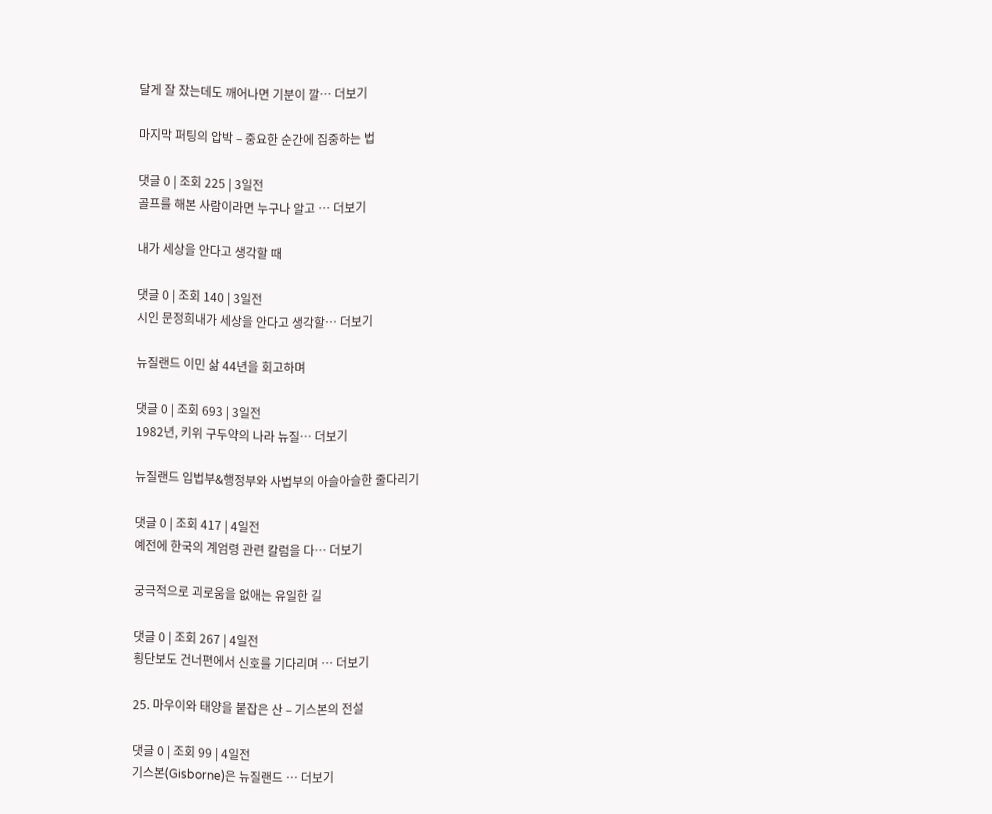달게 잘 잤는데도 깨어나면 기분이 깔… 더보기

마지막 퍼팅의 압박 – 중요한 순간에 집중하는 법

댓글 0 | 조회 225 | 3일전
골프를 해본 사람이라면 누구나 알고 … 더보기

내가 세상을 안다고 생각할 때

댓글 0 | 조회 140 | 3일전
시인 문정희내가 세상을 안다고 생각할… 더보기

뉴질랜드 이민 삶 44년을 회고하며

댓글 0 | 조회 693 | 3일전
1982년, 키위 구두약의 나라 뉴질… 더보기

뉴질랜드 입법부&행정부와 사법부의 아슬아슬한 줄다리기

댓글 0 | 조회 417 | 4일전
예전에 한국의 계엄령 관련 칼럼을 다… 더보기

궁극적으로 괴로움을 없애는 유일한 길

댓글 0 | 조회 267 | 4일전
횡단보도 건너편에서 신호를 기다리며 … 더보기

25. 마우이와 태양을 붙잡은 산 – 기스본의 전설

댓글 0 | 조회 99 | 4일전
기스본(Gisborne)은 뉴질랜드 … 더보기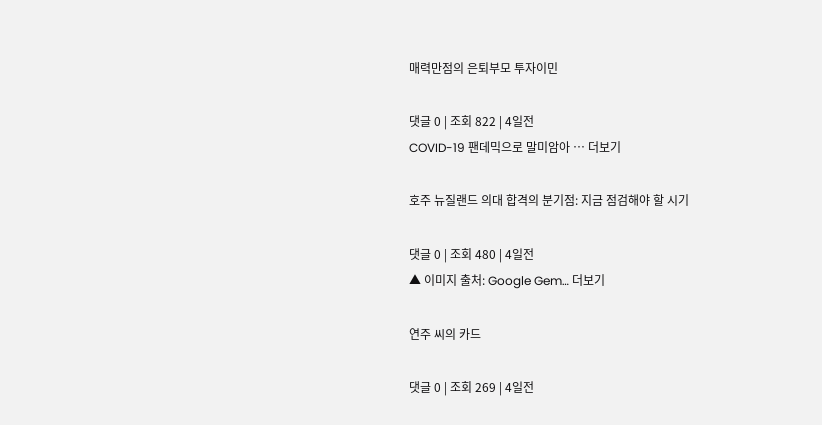매력만점의 은퇴부모 투자이민

댓글 0 | 조회 822 | 4일전
COVID-19 팬데믹으로 말미암아 … 더보기

호주 뉴질랜드 의대 합격의 분기점: 지금 점검해야 할 시기

댓글 0 | 조회 480 | 4일전
▲ 이미지 출처: Google Gem… 더보기

연주 씨의 카드

댓글 0 | 조회 269 | 4일전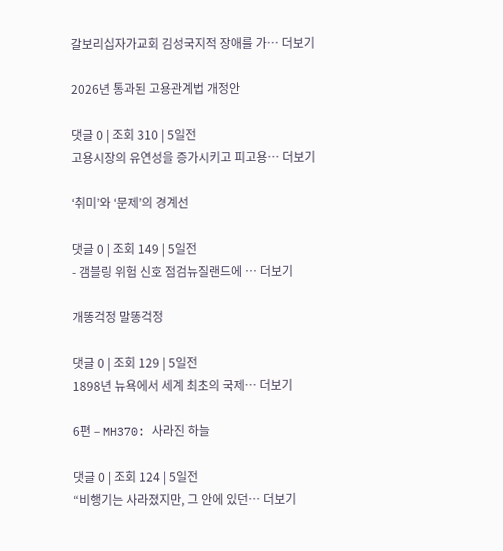갈보리십자가교회 김성국지적 장애를 가… 더보기

2026년 통과된 고용관계법 개정안

댓글 0 | 조회 310 | 5일전
고용시장의 유연성을 증가시키고 피고용… 더보기

‘취미’와 ‘문제’의 경계선

댓글 0 | 조회 149 | 5일전
- 갬블링 위험 신호 점검뉴질랜드에 … 더보기

개똥걱정 말똥걱정

댓글 0 | 조회 129 | 5일전
1898년 뉴욕에서 세계 최초의 국제… 더보기

6편 – MH370: 사라진 하늘

댓글 0 | 조회 124 | 5일전
“비행기는 사라졌지만, 그 안에 있던… 더보기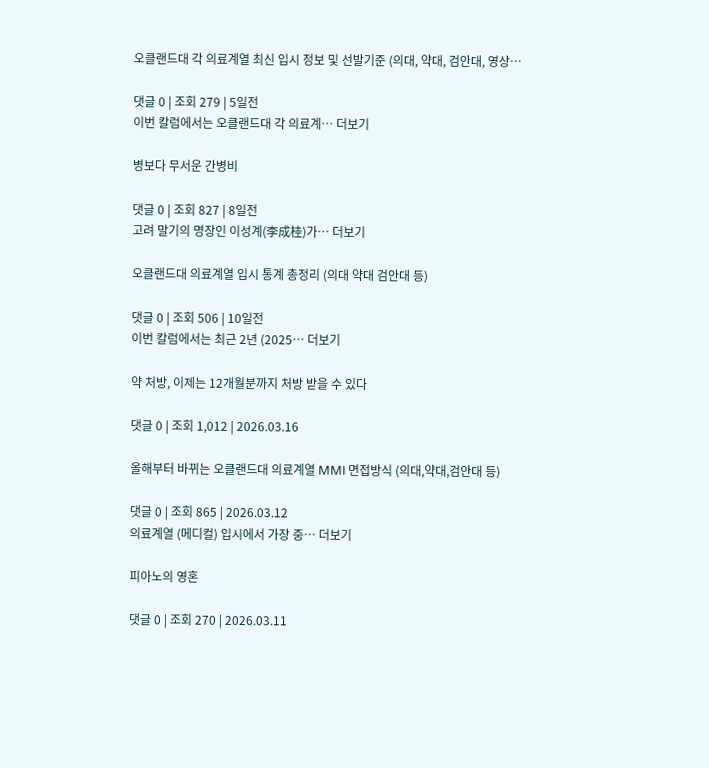오클랜드대 각 의료계열 최신 입시 정보 및 선발기준 (의대, 약대, 검안대, 영상…

댓글 0 | 조회 279 | 5일전
이번 칼럼에서는 오클랜드대 각 의료계… 더보기

병보다 무서운 간병비

댓글 0 | 조회 827 | 8일전
고려 말기의 명장인 이성계(李成桂)가… 더보기

오클랜드대 의료계열 입시 통계 총정리 (의대 약대 검안대 등)

댓글 0 | 조회 506 | 10일전
이번 칼럼에서는 최근 2년 (2025… 더보기

약 처방, 이제는 12개월분까지 처방 받을 수 있다

댓글 0 | 조회 1,012 | 2026.03.16

올해부터 바뀌는 오클랜드대 의료계열 MMI 면접방식 (의대,약대,검안대 등)

댓글 0 | 조회 865 | 2026.03.12
의료계열 (메디컬) 입시에서 가장 중… 더보기

피아노의 영혼

댓글 0 | 조회 270 | 2026.03.11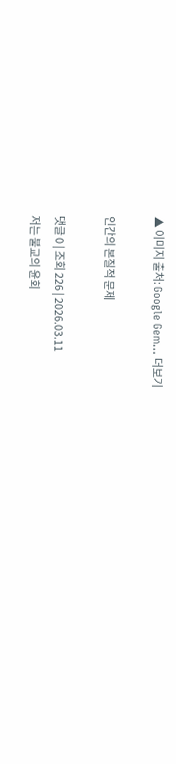▲ 이미지 출처: Google Gem… 더보기

인간의 본질적 문제

댓글 0 | 조회 226 | 2026.03.11
저는 불교의 윤회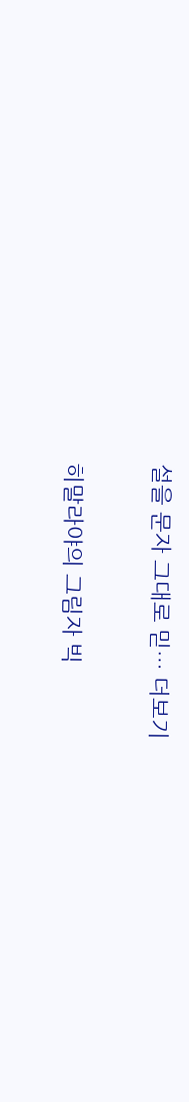설을 문자 그대로 믿… 더보기

히말라야의 그림자 빅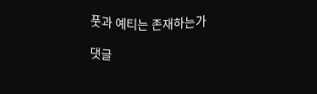풋과 예티는 존재하는가

댓글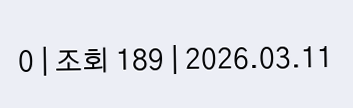0 | 조회 189 | 2026.03.11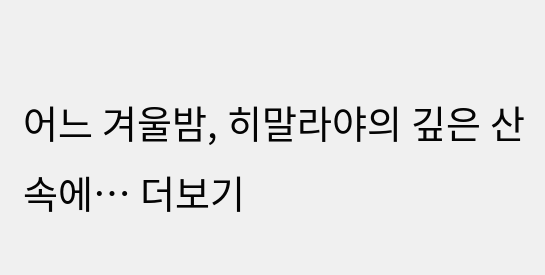어느 겨울밤, 히말라야의 깊은 산속에… 더보기